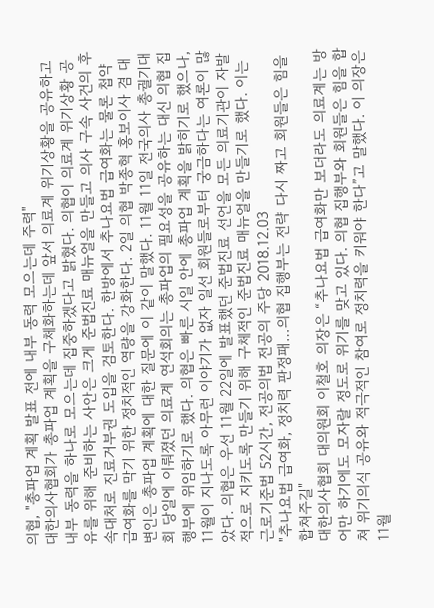의협, "총파업 계획 발표 전에 내부 동력 모으는데 주력"
대한의사협회가 총파업 계획을 구체화하는데 앞서 의료계 위기상황을 공유하고 내부 동력을 하나로 모으는데 집중하겠다고 밝혔다. 의협이 의료계 위기상황 공유를 위해 준비하는 사안은 크게 준법진료 매뉴얼을 만들고 의사 구속 사건의 후속대처로 진료거부권 도입을 검토한다. 한방에서 추나요법 급여화는 물론 첩약 급여화를 막기 위한 정치적인 역량을 강화한다. 2일 의협 박종혁 홍보이사 겸 대변인은 총파업 계획에 대한 질문에 이 같이 말했다. 11월 11일 전국의사 총궐기대회 당일에 이뤄졌던 의료계 연석회의는 총파업의 필요성을 공유하는 대신 의협 집행부에 위임하기로 했다. 의협은 빠른 시일 안에 총파업 계획을 밝히기로 했으나, 11월이 지나도록 아무런 이야기가 없자 일선 회원들로부터 궁금하다는 여론이 많았다. 의협은 우선 11월 22일에 발표했던 준법진료 선언을 모든 의료기관이 자발적으로 지키도록 만들기 위해 구체적인 준법진료 매뉴얼을 만들기로 했다. 이는 근로기준법 52시간, 전공의법 전공의 주당 2018.12.03
"추나요법 급여화, 정치력 판정패…의협 집행부는 전략 다시 짜고 회원들은 힘을 합쳐주길"
대한의사협회 대의원회 이철호 의장은 “추나요법 급여화만 보더라도 의료계는 방어만 하기에도 모자랄 정도로 위기를 맞고 있다. 의협 집행부와 회원들은 힘을 합쳐 위기의식 공유와 적극적인 참여로 정치력을 키워야 한다”고 말했다. 이 의장은 11월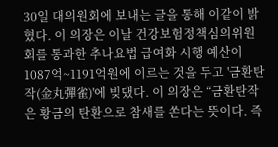30일 대의원회에 보내는 글을 통해 이같이 밝혔다. 이 의장은 이날 건강보험정책심의위원회를 통과한 추나요법 급여화 시행 예산이 1087억~1191억원에 이르는 것을 두고 '금환탄작(金丸彈雀)'에 빚댔다. 이 의장은 “금환탄작은 황금의 탄환으로 참새를 쏜다는 뜻이다. 즉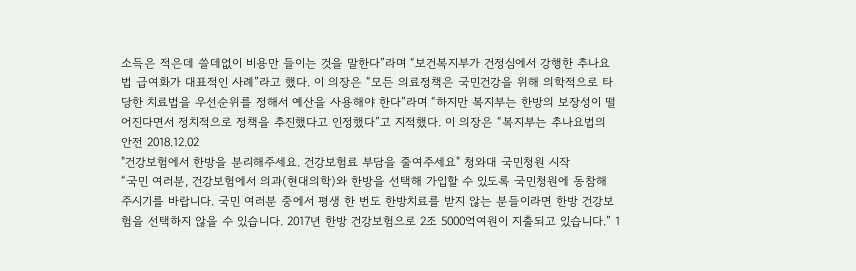소득은 적은데 쓸데없이 비용만 들이는 것을 말한다”라며 “보건복지부가 건정심에서 강행한 추나요법 급여화가 대표적인 사례”라고 했다. 이 의장은 “모든 의료정책은 국민건강을 위해 의학적으로 타당한 치료법을 우선순위를 정해서 예산을 사용해야 한다”라며 “하지만 복지부는 한방의 보장성이 떨어진다면서 정치적으로 정책을 추진했다고 인정했다”고 지적했다. 이 의장은 “복지부는 추나요법의 안전 2018.12.02
"건강보험에서 한방을 분리해주세요. 건강보험료 부담을 줄여주세요" 청와대 국민청원 시작
“국민 여러분, 건강보험에서 의과(현대의학)와 한방을 선택해 가입할 수 있도록 국민청원에 동참해 주시기를 바랍니다. 국민 여러분 중에서 평생 한 번도 한방치료를 받지 않는 분들이라면 한방 건강보험을 선택하지 않을 수 있습니다. 2017년 한방 건강보험으로 2조 5000억여원이 지출되고 있습니다.” 1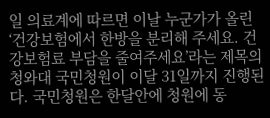일 의료계에 따르면 이날 누군가가 올린 ‘건강보험에서 한방을 분리해 주세요. 건강보험료 부담을 줄여주세요’라는 제목의 청와대 국민청원이 이달 31일까지 진행된다. 국민청원은 한달안에 청원에 동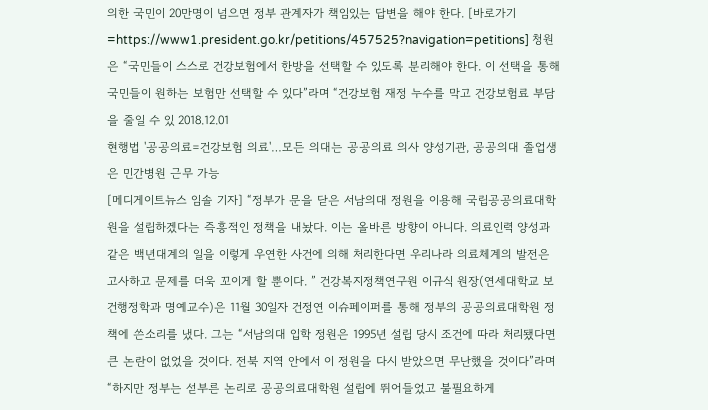의한 국민이 20만명이 넘으면 정부 관계자가 책임있는 답변을 해야 한다. [바로가기=https://www1.president.go.kr/petitions/457525?navigation=petitions] 청원은 “국민들이 스스로 건강보험에서 한방을 선택할 수 있도록 분리해야 한다. 이 선택을 통해 국민들이 원하는 보험만 선택할 수 있다”라며 “건강보험 재정 누수를 막고 건강보험료 부담을 줄일 수 있 2018.12.01
현행법 '공공의료=건강보험 의료'…모든 의대는 공공의료 의사 양성기관, 공공의대 졸업생은 민간병원 근무 가능
[메디게이트뉴스 임솔 기자] “정부가 문을 닫은 서남의대 정원을 이용해 국립공공의료대학원을 설립하겠다는 즉흥적인 정책을 내놨다. 이는 올바른 방향이 아니다. 의료인력 양성과 같은 백년대계의 일을 이렇게 우연한 사건에 의해 처리한다면 우리나라 의료체계의 발전은 고사하고 문제를 더욱 꼬이게 할 뿐이다. ” 건강복지정책연구원 이규식 원장(연세대학교 보건행정학과 명예교수)은 11월 30일자 건정연 이슈페이퍼를 통해 정부의 공공의료대학원 정책에 쓴소리를 냈다. 그는 “서남의대 입학 정원은 1995년 설립 당시 조건에 따라 처리됐다면 큰 논란이 없었을 것이다. 전북 지역 안에서 이 정원을 다시 받았으면 무난했을 것이다”라며 “하지만 정부는 섣부른 논리로 공공의료대학원 설립에 뛰어들었고 불필요하게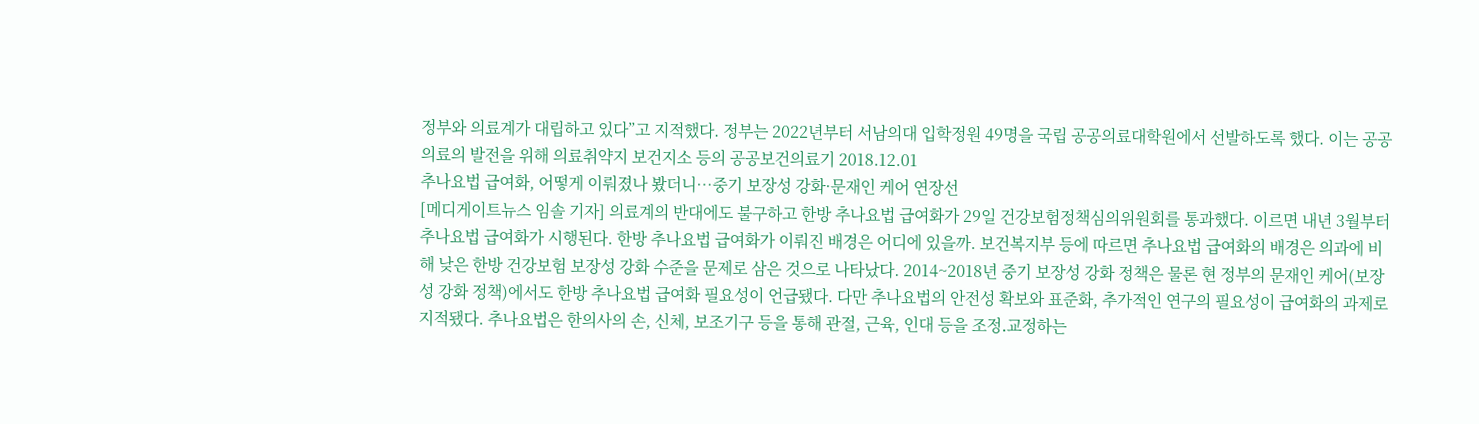정부와 의료계가 대립하고 있다”고 지적했다. 정부는 2022년부터 서남의대 입학정원 49명을 국립 공공의료대학원에서 선발하도록 했다. 이는 공공의료의 발전을 위해 의료취약지 보건지소 등의 공공보건의료기 2018.12.01
추나요법 급여화, 어떻게 이뤄졌나 봤더니…중기 보장성 강화·문재인 케어 연장선
[메디게이트뉴스 임솔 기자] 의료계의 반대에도 불구하고 한방 추나요법 급여화가 29일 건강보험정책심의위원회를 통과했다. 이르면 내년 3월부터 추나요법 급여화가 시행된다. 한방 추나요법 급여화가 이뤄진 배경은 어디에 있을까. 보건복지부 등에 따르면 추나요법 급여화의 배경은 의과에 비해 낮은 한방 건강보험 보장성 강화 수준을 문제로 삼은 것으로 나타났다. 2014~2018년 중기 보장성 강화 정책은 물론 현 정부의 문재인 케어(보장성 강화 정책)에서도 한방 추나요법 급여화 필요성이 언급됐다. 다만 추나요법의 안전성 확보와 표준화, 추가적인 연구의 필요성이 급여화의 과제로 지적됐다. 추나요법은 한의사의 손, 신체, 보조기구 등을 통해 관절, 근육, 인대 등을 조정․교정하는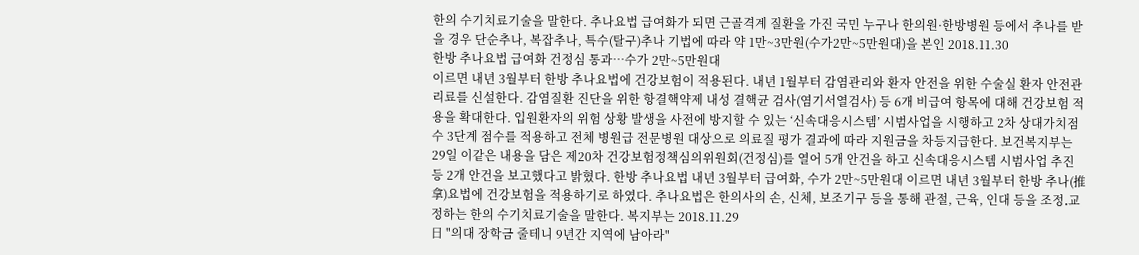한의 수기치료기술을 말한다. 추나요법 급여화가 되면 근골격계 질환을 가진 국민 누구나 한의원·한방병원 등에서 추나를 받을 경우 단순추나, 복잡추나, 특수(탈구)추나 기법에 따라 약 1만~3만원(수가2만~5만원대)을 본인 2018.11.30
한방 추나요법 급여화 건정심 통과…수가 2만~5만원대
이르면 내년 3월부터 한방 추나요법에 건강보험이 적용된다. 내년 1월부터 감염관리와 환자 안전을 위한 수술실 환자 안전관리료를 신설한다. 감염질환 진단을 위한 항결핵약제 내성 결핵균 검사(염기서열검사) 등 6개 비급여 항목에 대해 건강보험 적용을 확대한다. 입원환자의 위험 상황 발생을 사전에 방지할 수 있는 ‘신속대응시스템’ 시범사업을 시행하고 2차 상대가치점수 3단계 점수를 적용하고 전체 병원급 전문병원 대상으로 의료질 평가 결과에 따라 지원금을 차등지급한다. 보건복지부는 29일 이같은 내용을 담은 제20차 건강보험정책심의위원회(건정심)를 열어 5개 안건을 하고 신속대응시스템 시범사업 추진 등 2개 안건을 보고했다고 밝혔다. 한방 추나요법 내년 3월부터 급여화, 수가 2만~5만원대 이르면 내년 3월부터 한방 추나(推拿)요법에 건강보험을 적용하기로 하였다. 추나요법은 한의사의 손, 신체, 보조기구 등을 통해 관절, 근육, 인대 등을 조정․교정하는 한의 수기치료기술을 말한다. 복지부는 2018.11.29
日 "의대 장학금 줄테니 9년간 지역에 남아라"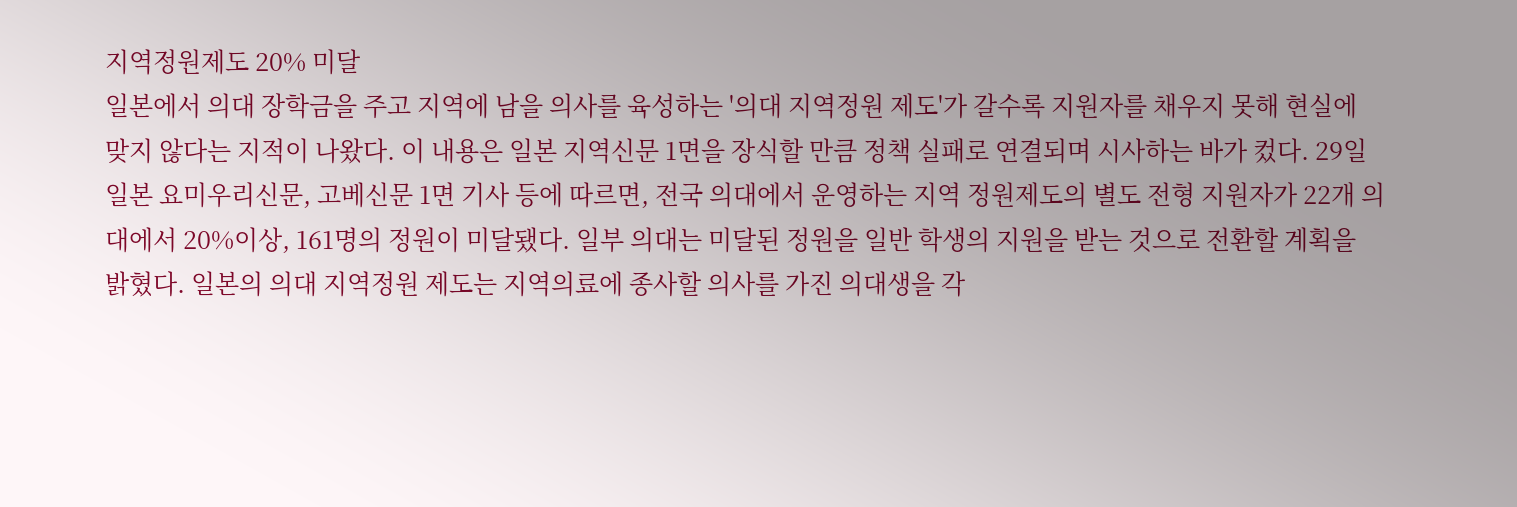지역정원제도 20% 미달
일본에서 의대 장학금을 주고 지역에 남을 의사를 육성하는 '의대 지역정원 제도'가 갈수록 지원자를 채우지 못해 현실에 맞지 않다는 지적이 나왔다. 이 내용은 일본 지역신문 1면을 장식할 만큼 정책 실패로 연결되며 시사하는 바가 컸다. 29일 일본 요미우리신문, 고베신문 1면 기사 등에 따르면, 전국 의대에서 운영하는 지역 정원제도의 별도 전형 지원자가 22개 의대에서 20%이상, 161명의 정원이 미달됐다. 일부 의대는 미달된 정원을 일반 학생의 지원을 받는 것으로 전환할 계획을 밝혔다. 일본의 의대 지역정원 제도는 지역의료에 종사할 의사를 가진 의대생을 각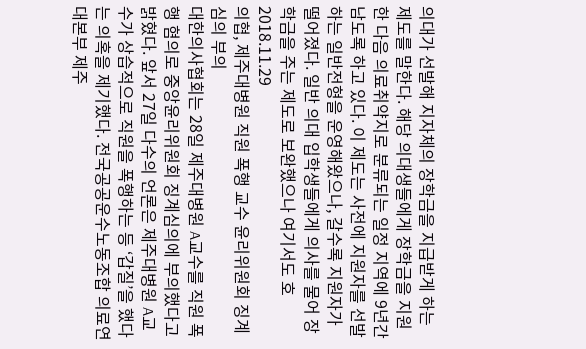의대가 선발해 지자체의 장학금을 지급받게 하는 제도를 말한다. 해당 의대생들에게 장학금을 지원한 다음 의료취약지로 분류되는 일정 지역에 9년간 남도록 하고 있다. 이 제도는 사전에 지원자를 선발하는 일반전형을 운영해왔으나, 갈수록 지원자가 떨어졌다. 일반 의대 입학생들에게 의사를 물어 장학금을 주는 제도로 보완했으나 여기서도 호 2018.11.29
의협, 제주대병원 직원 폭행 교수 윤리위원회 징계심의 부의
대한의사협회는 28일 제주대병원 A교수를 직원 폭행 혐의로 중앙윤리위원회 징계심의에 부의했다고 밝혔다. 앞서 27일 다수의 언론은 제주대병원 A교수가 상습적으로 직원을 폭행하는 등 ‘갑질’을 했다는 의혹을 제기했다. 전국공공운수노동조합 의료연대본부 제주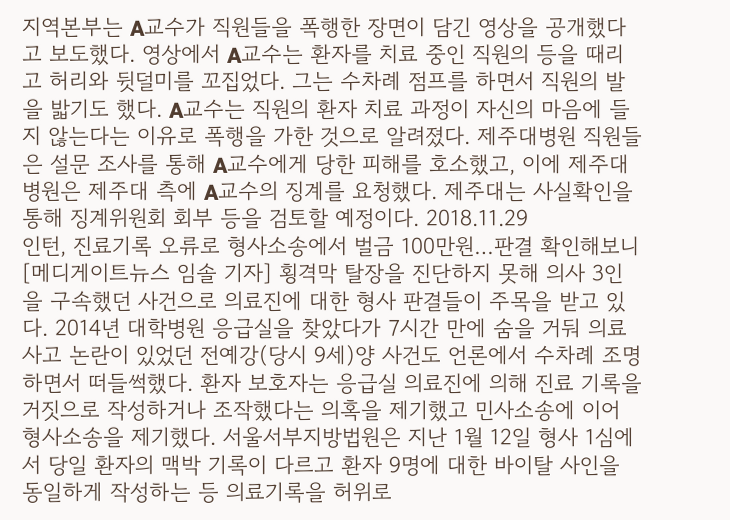지역본부는 A교수가 직원들을 폭행한 장면이 담긴 영상을 공개했다고 보도했다. 영상에서 A교수는 환자를 치료 중인 직원의 등을 때리고 허리와 뒷덜미를 꼬집었다. 그는 수차례 점프를 하면서 직원의 발을 밟기도 했다. A교수는 직원의 환자 치료 과정이 자신의 마음에 들지 않는다는 이유로 폭행을 가한 것으로 알려졌다. 제주대병원 직원들은 설문 조사를 통해 A교수에게 당한 피해를 호소했고, 이에 제주대병원은 제주대 측에 A교수의 징계를 요청했다. 제주대는 사실확인을 통해 징계위원회 회부 등을 검토할 예정이다. 2018.11.29
인턴, 진료기록 오류로 형사소송에서 벌금 100만원…판결 확인해보니
[메디게이트뉴스 임솔 기자] 횡격막 탈장을 진단하지 못해 의사 3인을 구속했던 사건으로 의료진에 대한 형사 판결들이 주목을 받고 있다. 2014년 대학병원 응급실을 찾았다가 7시간 만에 숨을 거둬 의료사고 논란이 있었던 전예강(당시 9세)양 사건도 언론에서 수차례 조명하면서 떠들썩했다. 환자 보호자는 응급실 의료진에 의해 진료 기록을 거짓으로 작성하거나 조작했다는 의혹을 제기했고 민사소송에 이어 형사소송을 제기했다. 서울서부지방법원은 지난 1월 12일 형사 1심에서 당일 환자의 맥박 기록이 다르고 환자 9명에 대한 바이탈 사인을 동일하게 작성하는 등 의료기록을 허위로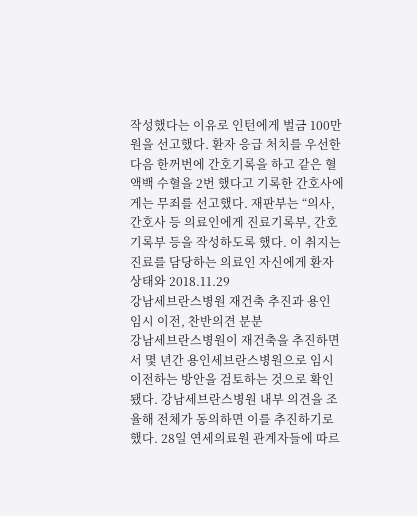작성했다는 이유로 인턴에게 벌금 100만원을 선고했다. 환자 응급 처치를 우선한 다음 한꺼번에 간호기록을 하고 같은 혈액백 수혈을 2번 했다고 기록한 간호사에게는 무죄를 선고했다. 재판부는 “의사, 간호사 등 의료인에게 진료기록부, 간호기록부 등을 작성하도록 했다. 이 취지는 진료를 담당하는 의료인 자신에게 환자 상태와 2018.11.29
강남세브란스병원 재건축 추진과 용인 임시 이전, 찬반의견 분분
강남세브란스병원이 재건축을 추진하면서 몇 년간 용인세브란스병원으로 임시 이전하는 방안을 검토하는 것으로 확인됐다. 강남세브란스병원 내부 의견을 조율해 전체가 동의하면 이를 추진하기로 했다. 28일 연세의료원 관계자들에 따르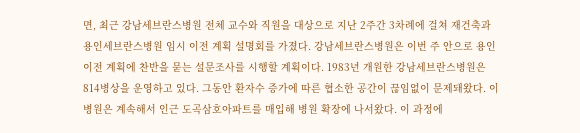면, 최근 강남세브란스병원 전체 교수와 직원을 대상으로 지난 2주간 3차례에 걸쳐 재건축과 용인세브란스병원 임시 이전 계획 설명회를 가졌다. 강남세브란스병원은 이번 주 안으로 용인 이전 계획에 찬반을 묻는 설문조사를 시행할 계획이다. 1983년 개원한 강남세브란스병원은 814병상을 운영하고 있다. 그동안 환자수 증가에 따른 협소한 공간이 끊임없이 문제돼왔다. 이 병원은 계속해서 인근 도곡삼호아파트를 매입해 병원 확장에 나서왔다. 이 과정에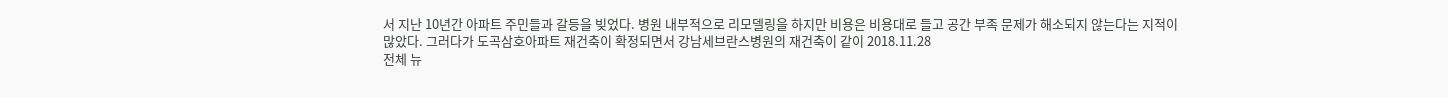서 지난 10년간 아파트 주민들과 갈등을 빚었다. 병원 내부적으로 리모델링을 하지만 비용은 비용대로 들고 공간 부족 문제가 해소되지 않는다는 지적이 많았다. 그러다가 도곡삼호아파트 재건축이 확정되면서 강남세브란스병원의 재건축이 같이 2018.11.28
전체 뉴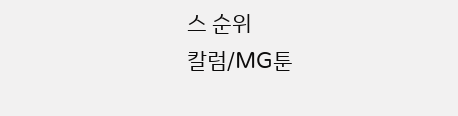스 순위
칼럼/MG툰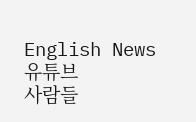English News
유튜브
사람들